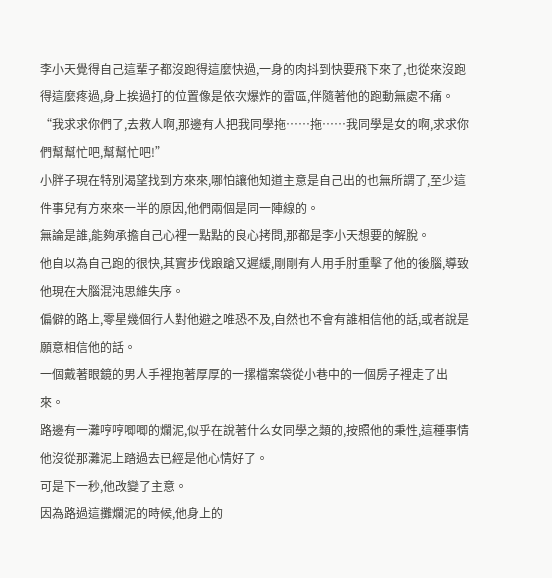李小天覺得自己這輩子都沒跑得這麼快過,一身的肉抖到快要飛下來了,也從來沒跑得這麼疼過,身上挨過打的位置像是依次爆炸的雷區,伴隨著他的跑動無處不痛。
“我求求你們了,去救人啊,那邊有人把我同學拖……拖……我同學是女的啊,求求你們幫幫忙吧,幫幫忙吧!”
小胖子現在特別渴望找到方來來,哪怕讓他知道主意是自己出的也無所謂了,至少這件事兒有方來來一半的原因,他們兩個是同一陣線的。
無論是誰,能夠承擔自己心裡一點點的良心拷問,那都是李小天想要的解脫。
他自以為自己跑的很快,其實步伐踉蹌又遲緩,剛剛有人用手肘重擊了他的後腦,導致他現在大腦混沌思維失序。
偏僻的路上,零星幾個行人對他避之唯恐不及,自然也不會有誰相信他的話,或者說是願意相信他的話。
一個戴著眼鏡的男人手裡抱著厚厚的一摞檔案袋從小巷中的一個房子裡走了出來。
路邊有一灘哼哼唧唧的爛泥,似乎在說著什么女同學之類的,按照他的秉性,這種事情他沒從那灘泥上踏過去已經是他心情好了。
可是下一秒,他改變了主意。
因為路過這攤爛泥的時候,他身上的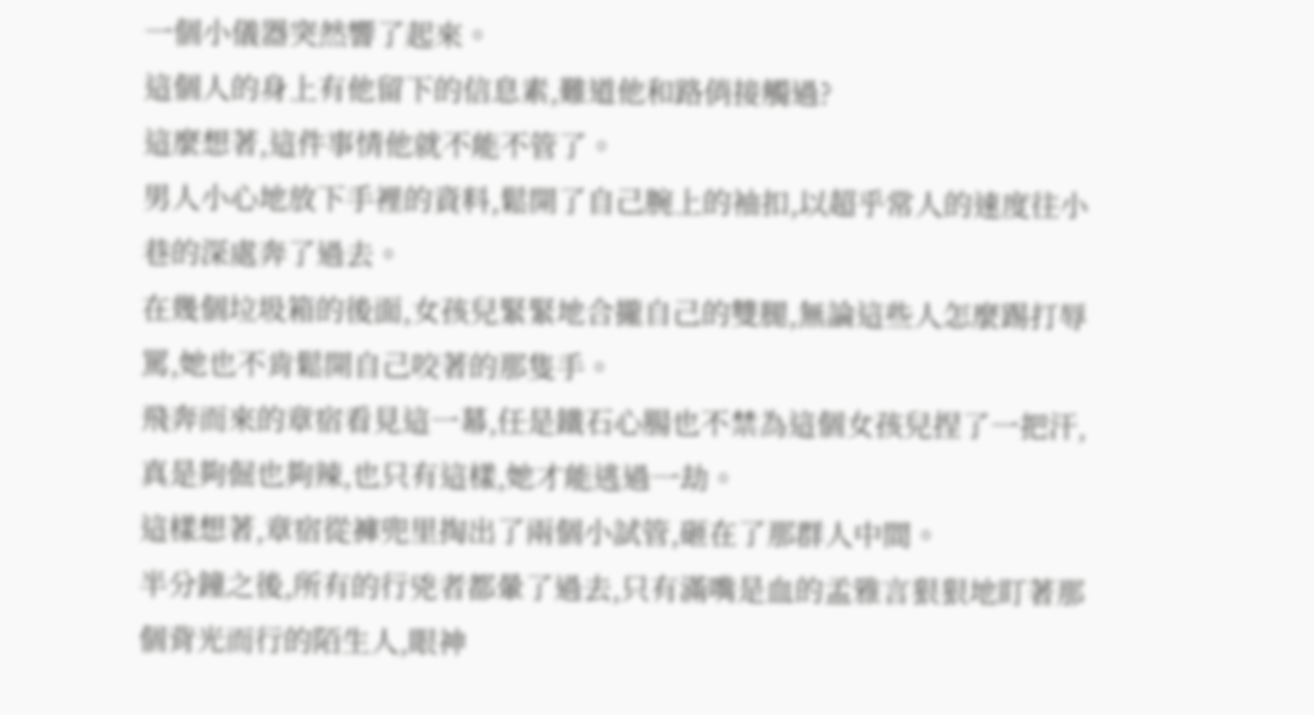一個小儀器突然響了起來。
這個人的身上有他留下的信息素,難道他和路俏接觸過?
這麼想著,這件事情他就不能不管了。
男人小心地放下手裡的資料,鬆開了自己腕上的袖扣,以超乎常人的速度往小巷的深處奔了過去。
在幾個垃圾箱的後面,女孩兒緊緊地合攏自己的雙腿,無論這些人怎麼踢打辱罵,她也不肯鬆開自己咬著的那隻手。
飛奔而來的章宿看見這一幕,任是鐵石心腸也不禁為這個女孩兒捏了一把汗,真是夠倔也夠辣,也只有這樣,她才能逃過一劫。
這樣想著,章宿從褲兜里掏出了兩個小試管,砸在了那群人中間。
半分鐘之後,所有的行兇者都暈了過去,只有滿嘴是血的孟雅言狠狠地盯著那個背光而行的陌生人,眼神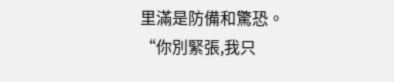里滿是防備和驚恐。
“你別緊張,我只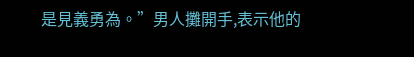是見義勇為。”男人攤開手,表示他的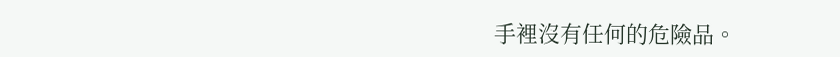手裡沒有任何的危險品。